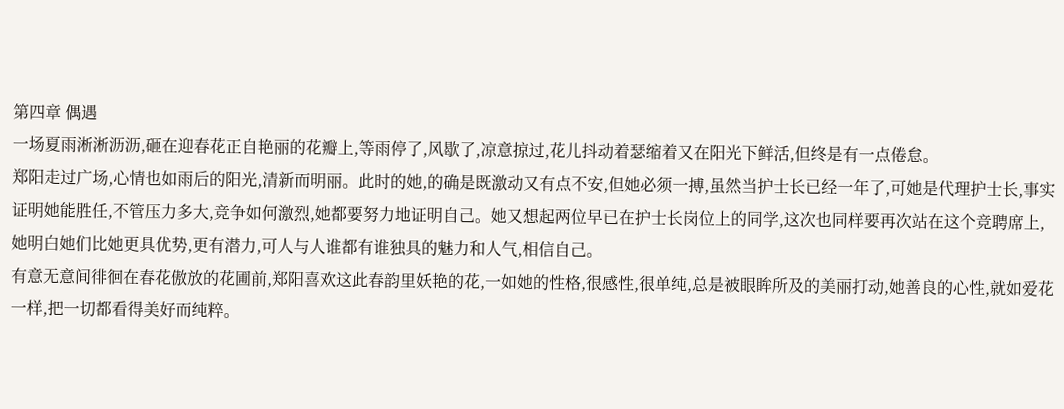第四章 偶遇
一场夏雨淅淅沥沥,砸在迎春花正自艳丽的花瓣上,等雨停了,风歇了,凉意掠过,花儿抖动着瑟缩着又在阳光下鲜活,但终是有一点倦怠。
郑阳走过广场,心情也如雨后的阳光,清新而明丽。此时的她,的确是既激动又有点不安,但她必须一搏,虽然当护士长已经一年了,可她是代理护士长,事实证明她能胜任,不管压力多大,竞争如何激烈,她都要努力地证明自己。她又想起两位早已在护士长岗位上的同学,这次也同样要再次站在这个竞聘席上,她明白她们比她更具优势,更有潜力,可人与人谁都有谁独具的魅力和人气,相信自己。
有意无意间徘徊在春花傲放的花圃前,郑阳喜欢这此春韵里妖艳的花,一如她的性格,很感性,很单纯,总是被眼眸所及的美丽打动,她善良的心性,就如爱花一样,把一切都看得美好而纯粹。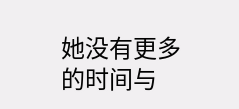她没有更多的时间与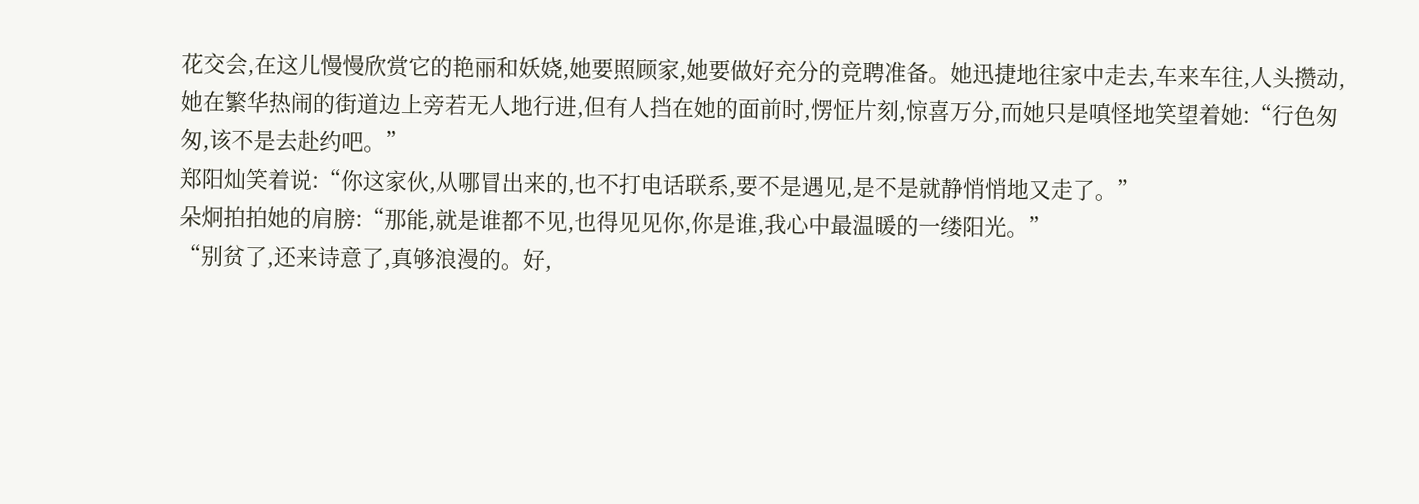花交会,在这儿慢慢欣赏它的艳丽和妖娆,她要照顾家,她要做好充分的竞聘准备。她迅捷地往家中走去,车来车往,人头攒动,她在繁华热闹的街道边上旁若无人地行进,但有人挡在她的面前时,愣怔片刻,惊喜万分,而她只是嗔怪地笑望着她:“行色匆匆,该不是去赴约吧。”
郑阳灿笑着说:“你这家伙,从哪冒出来的,也不打电话联系,要不是遇见,是不是就静悄悄地又走了。”
朵炯拍拍她的肩膀:“那能,就是谁都不见,也得见见你,你是谁,我心中最温暖的一缕阳光。”
“别贫了,还来诗意了,真够浪漫的。好,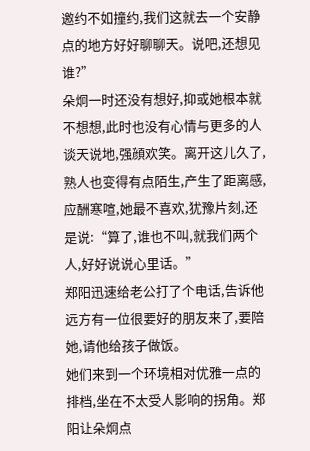邀约不如撞约,我们这就去一个安静点的地方好好聊聊天。说吧,还想见谁?”
朵炯一时还没有想好,抑或她根本就不想想,此时也没有心情与更多的人谈天说地,强顔欢笑。离开这儿久了,熟人也变得有点陌生,产生了距离感,应酬寒喧,她最不喜欢,犹豫片刻,还是说:“算了,谁也不叫,就我们两个人,好好说说心里话。”
郑阳迅速给老公打了个电话,告诉他远方有一位很要好的朋友来了,要陪她,请他给孩子做饭。
她们来到一个环境相对优雅一点的排档,坐在不太受人影响的拐角。郑阳让朵炯点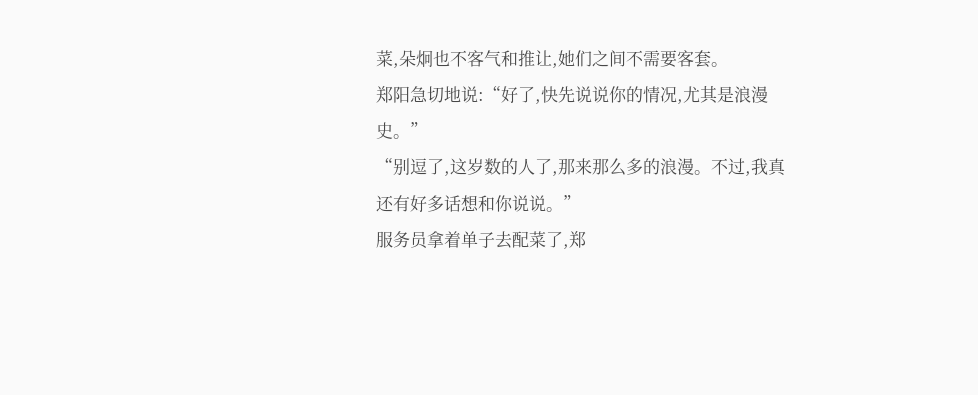菜,朵炯也不客气和推让,她们之间不需要客套。
郑阳急切地说:“好了,快先说说你的情况,尤其是浪漫史。”
“别逗了,这岁数的人了,那来那么多的浪漫。不过,我真还有好多话想和你说说。”
服务员拿着单子去配菜了,郑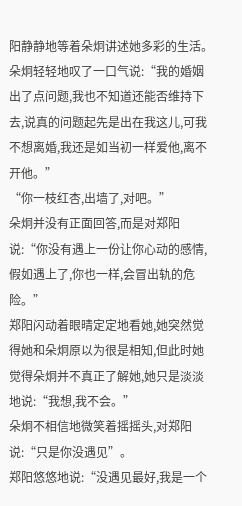阳静静地等着朵炯讲述她多彩的生活。
朵炯轻轻地叹了一口气说:“我的婚姻出了点问题,我也不知道还能否维持下去,说真的问题起先是出在我这儿,可我不想离婚,我还是如当初一样爱他,离不开他。”
“你一枝红杏,出墙了,对吧。”
朵炯并没有正面回答,而是对郑阳说:“你没有遇上一份让你心动的感情,假如遇上了,你也一样,会冒出轨的危险。”
郑阳闪动着眼晴定定地看她,她突然觉得她和朵炯原以为很是相知,但此时她觉得朵炯并不真正了解她,她只是淡淡地说:“我想,我不会。”
朵炯不相信地微笑着摇摇头,对郑阳说:“只是你没遇见”。
郑阳悠悠地说:“没遇见最好,我是一个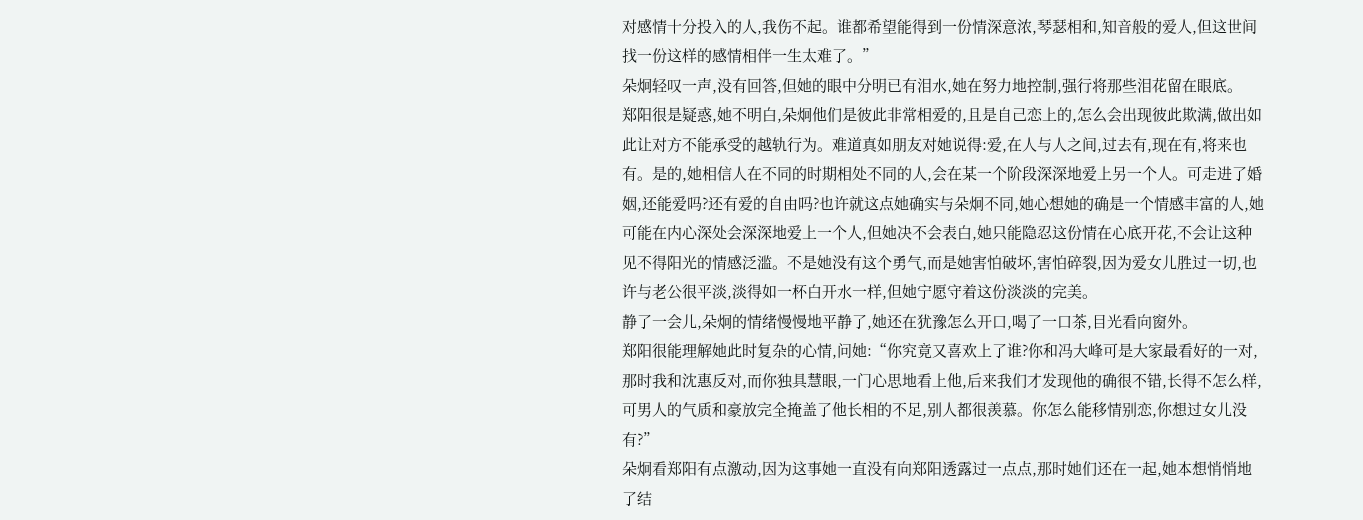对感情十分投入的人,我伤不起。谁都希望能得到一份情深意浓,琴瑟相和,知音般的爱人,但这世间找一份这样的感情相伴一生太难了。”
朵炯轻叹一声,没有回答,但她的眼中分明已有泪水,她在努力地控制,强行将那些泪花留在眼底。
郑阳很是疑惑,她不明白,朵炯他们是彼此非常相爱的,且是自己恋上的,怎么会出现彼此欺满,做出如此让对方不能承受的越轨行为。难道真如朋友对她说得:爱,在人与人之间,过去有,现在有,将来也有。是的,她相信人在不同的时期相处不同的人,会在某一个阶段深深地爱上另一个人。可走进了婚姻,还能爱吗?还有爱的自由吗?也许就这点她确实与朵炯不同,她心想她的确是一个情感丰富的人,她可能在内心深处会深深地爱上一个人,但她决不会表白,她只能隐忍这份情在心底开花,不会让这种见不得阳光的情感泛滥。不是她没有这个勇气,而是她害怕破坏,害怕碎裂,因为爱女儿胜过一切,也许与老公很平淡,淡得如一杯白开水一样,但她宁愿守着这份淡淡的完美。
静了一会儿,朵炯的情绪慢慢地平静了,她还在犹豫怎么开口,喝了一口茶,目光看向窗外。
郑阳很能理解她此时复杂的心情,问她:“你究竟又喜欢上了谁?你和冯大峰可是大家最看好的一对,那时我和沈惠反对,而你独具慧眼,一门心思地看上他,后来我们才发现他的确很不错,长得不怎么样,可男人的气质和豪放完全掩盖了他长相的不足,别人都很羡慕。你怎么能移情别恋,你想过女儿没有?”
朵炯看郑阳有点激动,因为这事她一直没有向郑阳透露过一点点,那时她们还在一起,她本想悄悄地了结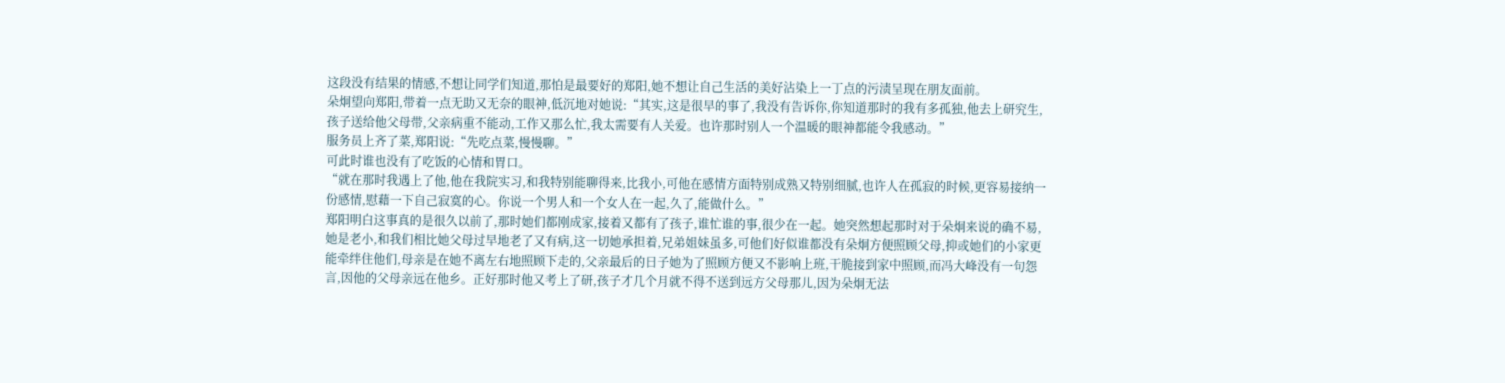这段没有结果的情感,不想让同学们知道,那怕是最要好的郑阳,她不想让自己生活的美好沾染上一丁点的污渍呈现在朋友面前。
朵炯望向郑阳,带着一点无助又无奈的眼神,低沉地对她说:“其实,这是很早的事了,我没有告诉你,你知道那时的我有多孤独,他去上研究生,孩子送给他父母带,父亲病重不能动,工作又那么忙,我太需要有人关爱。也许那时别人一个温暖的眼神都能令我感动。”
服务员上齐了菜,郑阳说:“先吃点菜,慢慢聊。”
可此时谁也没有了吃饭的心情和胃口。
“就在那时我遇上了他,他在我院实习,和我特别能聊得来,比我小,可他在感情方面特别成熟又特别细腻,也许人在孤寂的时候,更容易接纳一份感情,慰藉一下自己寂寞的心。你说一个男人和一个女人在一起,久了,能做什么。”
郑阳明白这事真的是很久以前了,那时她们都刚成家,接着又都有了孩子,谁忙谁的事,很少在一起。她突然想起那时对于朵炯来说的确不易,她是老小,和我们相比她父母过早地老了又有病,这一切她承担着,兄弟姐妹虽多,可他们好似谁都没有朵炯方便照顾父母,抑或她们的小家更能牵绊住他们,母亲是在她不离左右地照顾下走的,父亲最后的日子她为了照顾方便又不影响上班,干脆接到家中照顾,而冯大峰没有一句怨言,因他的父母亲远在他乡。正好那时他又考上了研,孩子才几个月就不得不送到远方父母那儿,因为朵炯无法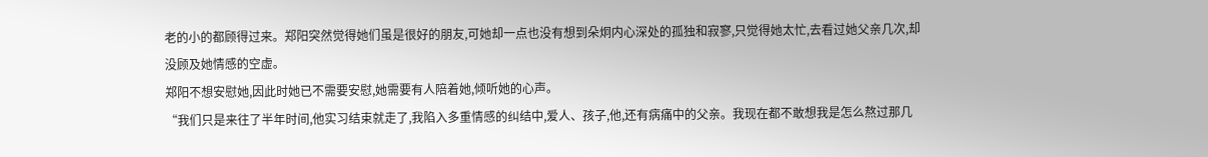老的小的都顾得过来。郑阳突然觉得她们虽是很好的朋友,可她却一点也没有想到朵炯内心深处的孤独和寂寥,只觉得她太忙,去看过她父亲几次,却没顾及她情感的空虚。
郑阳不想安慰她,因此时她已不需要安慰,她需要有人陪着她,倾听她的心声。
“我们只是来往了半年时间,他实习结束就走了,我陷入多重情感的纠结中,爱人、孩子,他,还有病痛中的父亲。我现在都不敢想我是怎么熬过那几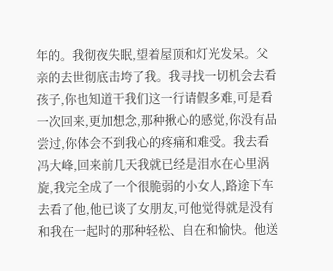年的。我彻夜失眠,望着屋顶和灯光发呆。父亲的去世彻底击垮了我。我寻找一切机会去看孩子,你也知道干我们这一行请假多难,可是看一次回来,更加想念,那种揪心的感觉,你没有品尝过,你体会不到我心的疼痛和难受。我去看冯大峰,回来前几天我就已经是泪水在心里涡旋,我完全成了一个很脆弱的小女人,路途下车去看了他,他已谈了女朋友,可他觉得就是没有和我在一起时的那种轻松、自在和愉快。他送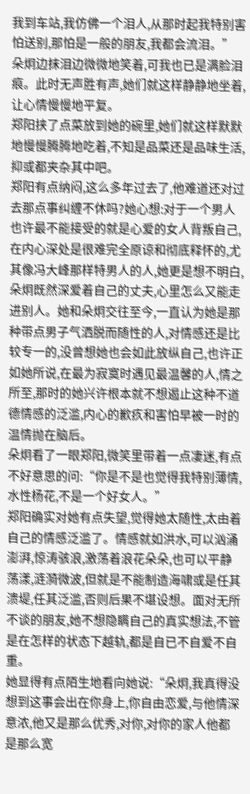我到车站,我仿佛一个泪人,从那时起我特别害怕送别,那怕是一般的朋友,我都会流泪。”
朵炯边抹泪边微微地笑着,可我也已是满脸泪痕。此时无声胜有声,她们就这样静静地坐着,让心情慢慢地平复。
郑阳挟了点菜放到她的碗里,她们就这样默默地慢慢腾腾地吃着,不知是品菜还是品味生活,抑或都夹杂其中吧。
郑阳有点纳闷,这么多年过去了,他难道还对过去那点事纠缠不休吗?她心想:对于一个男人也许最不能接受的就是心爱的女人背叛自己,在内心深处是很难完全原谅和彻底释怀的,尤其像冯大峰那样特男人的人,她更是想不明白,朵炯既然深爱着自己的丈夫,心里怎么又能走进别人。她和朵炯交往至今,一直认为她是那种带点男子气洒脱而随性的人,对情感还是比较专一的,没曾想她也会如此放纵自己,也许正如她所说,在最为寂寞时遇见最温馨的人,情之所至,那时的她兴许根本就不想遏止这种不道德情感的泛滥,内心的歉疚和害怕早被一时的温情抛在脑后。
朵炯看了一眼郑阳,微笑里带着一点凄迷,有点不好意思的问:“你是不是也觉得我特别薄情,水性杨花,不是一个好女人。”
郑阳确实对她有点失望,觉得她太随性,太由着自己的情感泛滥了。情感就如洪水,可以汹涌澎湃,惊涛骇浪,激荡着浪花朵朵,也可以平静荡漾,涟漪微波,但就是不能制造海啸或是任其溃堤,任其泛滥,否则后果不堪设想。面对无所不谈的朋友,她不想隐瞒自己的真实想法,不管是在怎样的状态下越轨,都是自已不自爱不自重。
她显得有点陌生地看向她说:“朵炯,我真得没想到这事会出在你身上,你自由恋爱,与他情深意浓,他又是那么优秀,对你,对你的家人他都是那么宽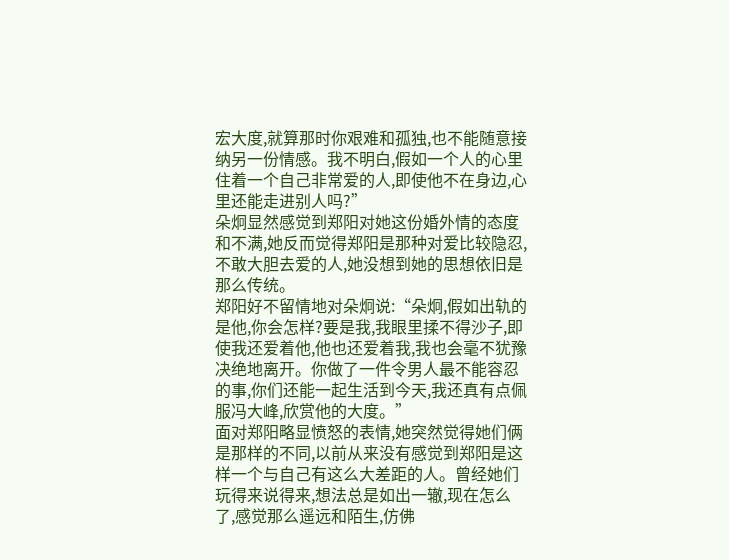宏大度,就算那时你艰难和孤独,也不能随意接纳另一份情感。我不明白,假如一个人的心里住着一个自己非常爱的人,即使他不在身边,心里还能走进别人吗?”
朵炯显然感觉到郑阳对她这份婚外情的态度和不满,她反而觉得郑阳是那种对爱比较隐忍,不敢大胆去爱的人,她没想到她的思想依旧是那么传统。
郑阳好不留情地对朵炯说:“朵炯,假如出轨的是他,你会怎样?要是我,我眼里揉不得沙子,即使我还爱着他,他也还爱着我,我也会毫不犹豫决绝地离开。你做了一件令男人最不能容忍的事,你们还能一起生活到今天,我还真有点佩服冯大峰,欣赏他的大度。”
面对郑阳略显愤怒的表情,她突然觉得她们俩是那样的不同,以前从来没有感觉到郑阳是这样一个与自己有这么大差距的人。曾经她们玩得来说得来,想法总是如出一辙,现在怎么了,感觉那么遥远和陌生,仿佛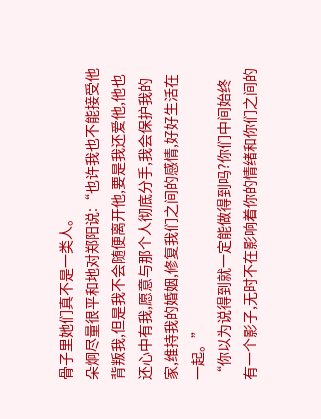骨子里她们真不是一类人。
朵炯尽量很平和地对郑阳说:“也许我也不能接受他背叛我,但是我不会随便离开他,要是我还爱他,他也还心中有我,愿意与那个人彻底分手,我会保护我的家,维持我的婚姻,修复我们之间的感情,好好生活在一起。”
“你以为说得到就一定能做得到吗?你们中间始终有一个影子,无时不在影响着你的情绪和你们之间的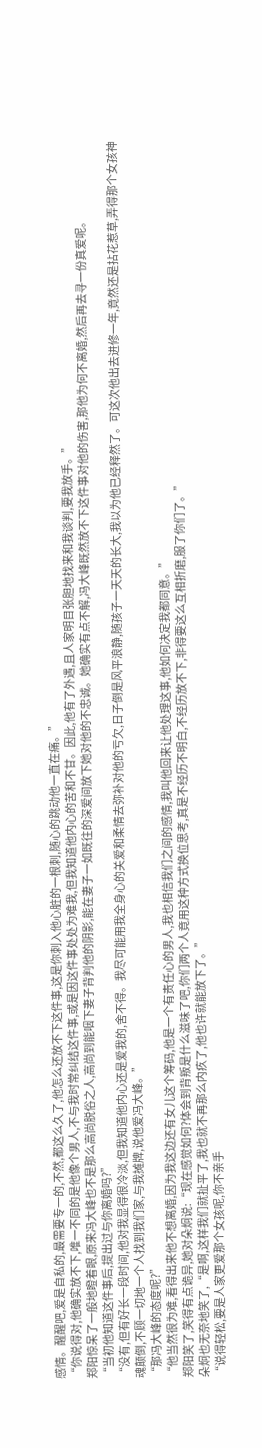感情。醒醒吧,爱是自私的,最需要专一的,不然,都这么久了,他怎么还放不下这件事,这是你刺入他心脏的一根刺,随心的跳动他一直在痛。”
“你说得对,他确实放不下,唯一不同的是他像个男人,不与我时常纠结这件事,或是因这件事处处为难我,但我知道他内心的苦和不甘。因此,他有了外遇,且人家明目张胆地找来和我谈判,要我放手。”
郑阳惊呆了一般地瞪着眼,原来冯大峰也不是那么高尚脱俗之人,高尚到能咽下妻子背判他的阴影,能在妻子一如既往的深爱间放下她对他的不忠诚。她确实有点不解,冯大峰既然放不下这件事对他的伤害,那他为何不离婚,然后再去寻一份真爱呢。
“当初他知道这件事后,提出过与你离婚吗?”
“没有,但有好长一段时间,他对我显得很冷淡,但我知道他内心还是爱我的,舍不得。我尽可能用我全身心的关爱和柔情去弥补对他的亏欠,日子倒是风平浪静,随孩子一天天的长大,我以为他已经释然了。可这次他出去进修一年,竟然还是拈花惹草,弄得那个女孩神魂颠倒,不顾一切地一个人找到我们家,与我摊牌,说他爱冯大峰。”
“那冯大峰的态度呢?”
“他当然很为难,看得出来他不想离婚,因为我这边还有女儿这个筹码,他是一个有责任心的男人,我也相信我们之间的感情,我叫他回来让他处理这事,他如何决定我都同意。”
郑阳笑了,笑得有点诡异,她对朵炯说:“现在感觉如何?体会到背叛是什么滋味了吧,你们两个人竟用这种方式换位思考,真是不经历不明白,不经历放不下,非得要这么互相折磨,服了你们了。”
朵炯也无奈地笑了,“是啊,这样我们就扯平了,我也就不再那么内疚了,他也许就能放下了。”
“说得轻松,要是人家更爱那个女孩呢,你不亲手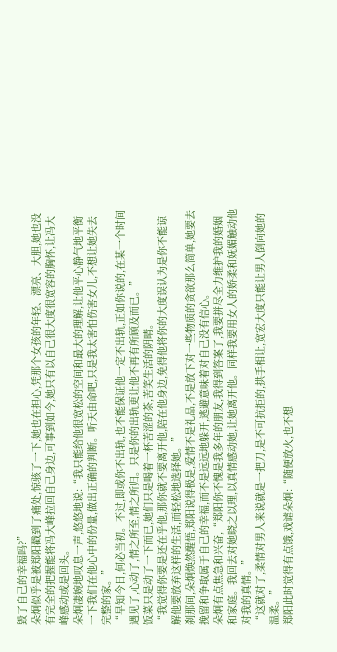毀了自己的幸福吗?”
朵炯似乎是被郑阳戳到了痛处,惊骇了一下,她也在担心,凭那个女孩的年轻、漂亮、大胆,她也没有完全的把握能将冯大峰拉回自己身边,可事到如今,她只有以自己很大度很宽容的胸怀,让冯大峰感动或是回头。
朵炯凄婉地叹息一声,悠悠地说:“我只能给他很宽松的空间和最大的理解,让他平心静气地平衡一下我们在他心中的份量,做出正确的判断。听天由命吧,只是我太害怕伤害女儿,不想让她失去完整的家。”
“早知今日,何必当初。不过,即或你不出轨,也不能保证他一定不出轨,正如你说的,在某一个时间遇见了,心动了,情之所至,情之所归。只是你的出轨更让他不再有所顾及而已。”
饭菜只是动了一下而已,她们只是喝着一杯苦涩的茶,苦笑生活的阴晴。
“我觉得你要是还在乎他,那你就不要离开他,陪在他身边,免得他将你的大度误认为是你不能谅解他要放弃这样的生活,而轻松地选择她。”
刹那间,朵炯焕然醒悟,郑阳说得极是,爱情不是礼品,不是放下对一些物质的贪欲那么简单,她要去挽留和争取属于自己的幸福,而不是远远地躲开,逃避意味着对自己没有信心。
朵炯有点焦急和兴奋,“郑阳你不愧是我多年的朋友,我得到答案了,我要拼尽全力维护我的婚姻和家庭。我回去对她晓之以理,以真情感动她,让她离开他。同样我要用女人的娇柔和妩媚触动他对我的真情。”
“这就对了,柔情对男人来说就是一把刀,是不可抗拒的,拱手相让,宽宏大度只能让男人倒向她的温柔。”
郑阳此时觉得有点饿,戏谑朵炯:“随便放火,也不想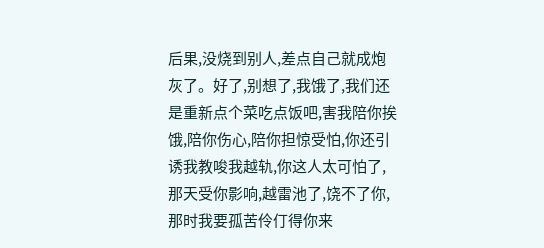后果,没烧到别人,差点自己就成炮灰了。好了,别想了,我饿了,我们还是重新点个菜吃点饭吧,害我陪你挨饿,陪你伤心,陪你担惊受怕,你还引诱我教唆我越轨,你这人太可怕了,那天受你影响,越雷池了,饶不了你,那时我要孤苦伶仃得你来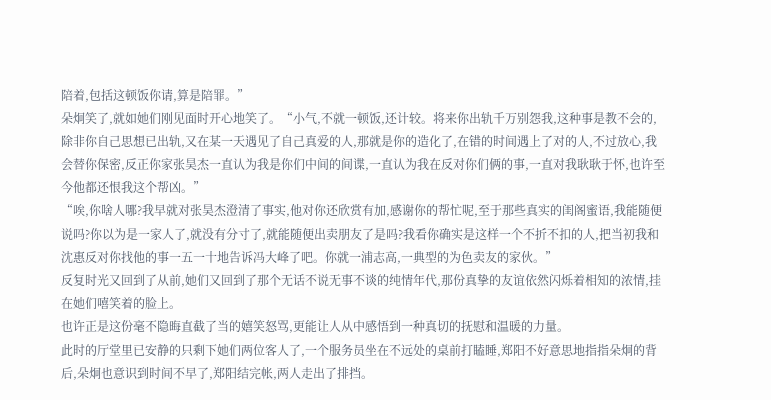陪着,包括这顿饭你请,算是陪罪。”
朵炯笑了,就如她们刚见面时开心地笑了。“小气,不就一顿饭,还计较。将来你出轨千万别怨我,这种事是教不会的,除非你自己思想已出轨,又在某一天遇见了自己真爱的人,那就是你的造化了,在错的时间遇上了对的人,不过放心,我会替你保密,反正你家张昊杰一直认为我是你们中间的间谍,一直认为我在反对你们俩的事,一直对我耿耿于怀,也许至今他都还恨我这个帮凶。”
“唉,你啥人哪?我早就对张昊杰澄清了事实,他对你还欣赏有加,感谢你的帮忙呢,至于那些真实的闺阁蜜语,我能随便说吗?你以为是一家人了,就没有分寸了,就能随便出卖朋友了是吗?我看你确实是这样一个不折不扣的人,把当初我和沈惠反对你找他的事一五一十地告诉冯大峰了吧。你就一浦志高,一典型的为色卖友的家伙。”
反复时光又回到了从前,她们又回到了那个无话不说无事不谈的纯情年代,那份真挚的友谊依然闪烁着相知的浓情,挂在她们嘻笑着的脸上。
也许正是这份毫不隐晦直截了当的嬉笑怒骂,更能让人从中感悟到一种真切的抚慰和温暖的力量。
此时的厅堂里已安静的只剩下她们两位客人了,一个服务员坐在不远处的桌前打瞌睡,郑阳不好意思地指指朵炯的背后,朵炯也意识到时间不早了,郑阳结完帐,两人走出了排挡。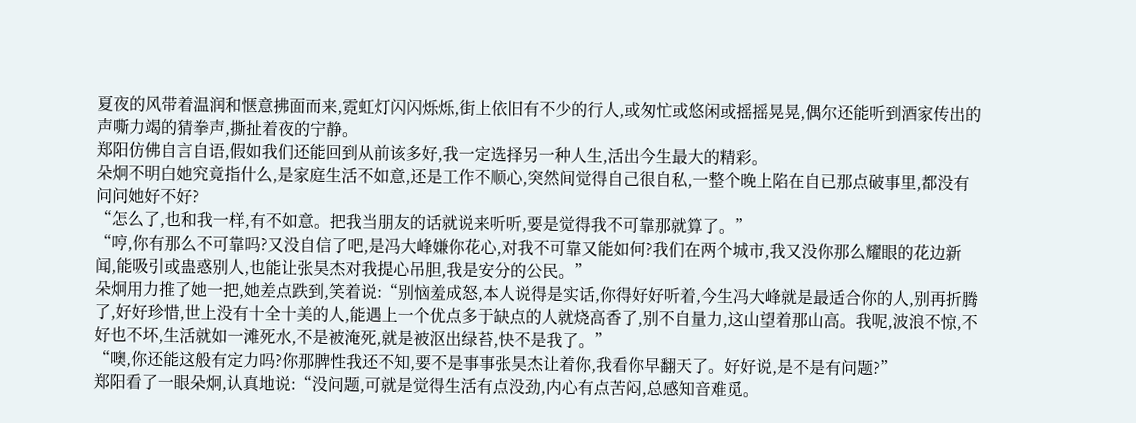夏夜的风带着温润和惬意拂面而来,霓虹灯闪闪烁烁,街上依旧有不少的行人,或匆忙或悠闲或摇摇晃晃,偶尔还能听到酒家传出的声嘶力竭的猜拳声,撕扯着夜的宁静。
郑阳仿佛自言自语,假如我们还能回到从前该多好,我一定选择另一种人生,活出今生最大的精彩。
朵炯不明白她究竟指什么,是家庭生活不如意,还是工作不顺心,突然间觉得自己很自私,一整个晚上陷在自已那点破事里,都没有问问她好不好?
“怎么了,也和我一样,有不如意。把我当朋友的话就说来听听,要是觉得我不可靠那就算了。”
“哼,你有那么不可靠吗?又没自信了吧,是冯大峰嫌你花心,对我不可靠又能如何?我们在两个城市,我又没你那么耀眼的花边新闻,能吸引或蛊惑别人,也能让张昊杰对我提心吊胆,我是安分的公民。”
朵炯用力推了她一把,她差点跌到,笑着说:“别恼羞成怒,本人说得是实话,你得好好听着,今生冯大峰就是最适合你的人,别再折腾了,好好珍惜,世上没有十全十美的人,能遇上一个优点多于缺点的人就烧高香了,别不自量力,这山望着那山高。我呢,波浪不惊,不好也不坏,生活就如一滩死水,不是被淹死,就是被沤出绿苔,快不是我了。”
“噢,你还能这般有定力吗?你那脾性我还不知,要不是事事张昊杰让着你,我看你早翻天了。好好说,是不是有问题?”
郑阳看了一眼朵炯,认真地说:“没问题,可就是觉得生活有点没劲,内心有点苦闷,总感知音难觅。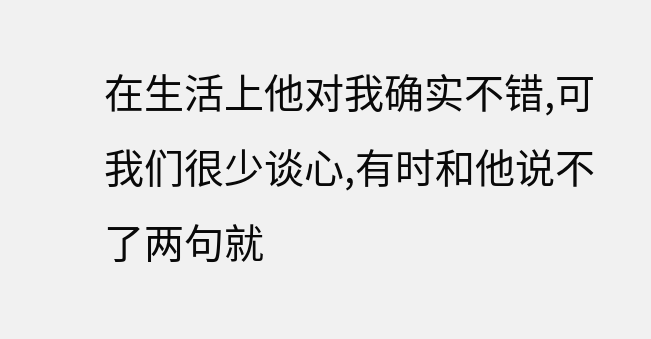在生活上他对我确实不错,可我们很少谈心,有时和他说不了两句就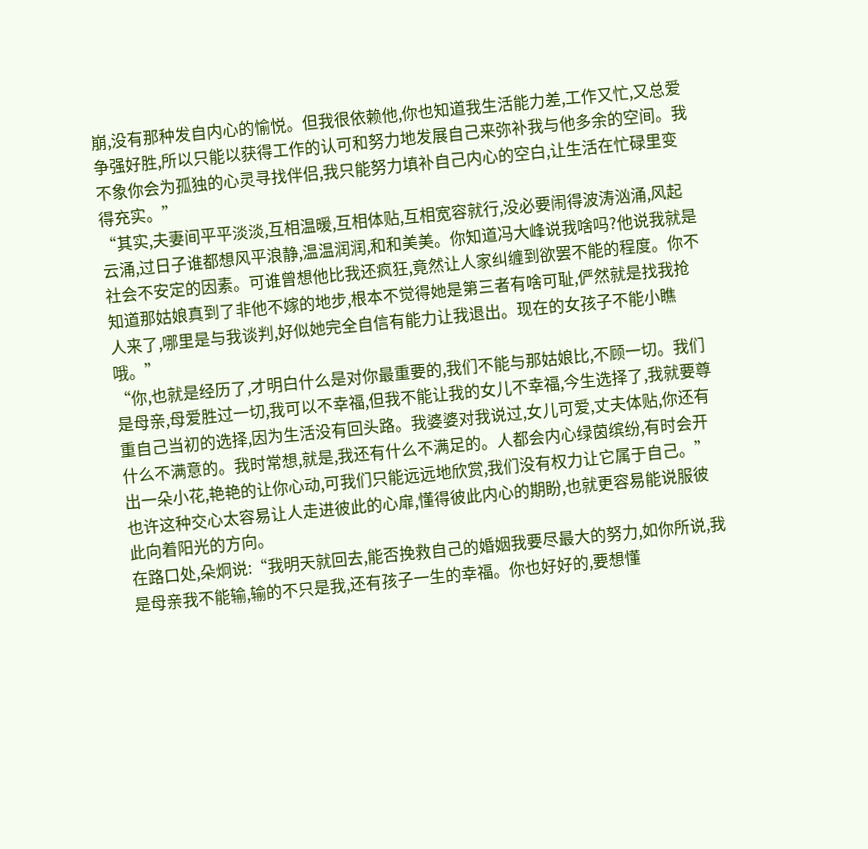崩,没有那种发自内心的愉悦。但我很依赖他,你也知道我生活能力差,工作又忙,又总爱争强好胜,所以只能以获得工作的认可和努力地发展自己来弥补我与他多余的空间。我不象你会为孤独的心灵寻找伴侣,我只能努力填补自己内心的空白,让生活在忙碌里变得充实。”
“其实,夫妻间平平淡淡,互相温暖,互相体贴,互相宽容就行,没必要闹得波涛汹涌,风起云涌,过日子谁都想风平浪静,温温润润,和和美美。你知道冯大峰说我啥吗?他说我就是社会不安定的因素。可谁曾想他比我还疯狂,竟然让人家纠缠到欲罢不能的程度。你不知道那姑娘真到了非他不嫁的地步,根本不觉得她是第三者有啥可耻,俨然就是找我抢人来了,哪里是与我谈判,好似她完全自信有能力让我退出。现在的女孩子不能小瞧哦。”
“你,也就是经历了,才明白什么是对你最重要的,我们不能与那姑娘比,不顾一切。我们是母亲,母爱胜过一切,我可以不幸福,但我不能让我的女儿不幸福,今生选择了,我就要尊重自己当初的选择,因为生活没有回头路。我婆婆对我说过,女儿可爱,丈夫体贴,你还有什么不满意的。我时常想,就是,我还有什么不满足的。人都会内心绿茵缤纷,有时会开出一朵小花,艳艳的让你心动,可我们只能远远地欣赏,我们没有权力让它属于自己。”
也许这种交心太容易让人走进彼此的心扉,懂得彼此内心的期盼,也就更容易能说服彼此向着阳光的方向。
在路口处,朵炯说:“我明天就回去,能否挽救自己的婚姻我要尽最大的努力,如你所说,我是母亲我不能输,输的不只是我,还有孩子一生的幸福。你也好好的,要想懂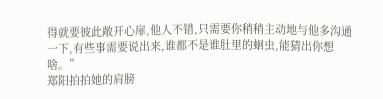得就要彼此敞开心扉,他人不错,只需要你稍稍主动地与他多沟通一下,有些事需要说出来,谁都不是谁肚里的蛔虫,能猜出你想啥。”
郑阳拍拍她的肩膀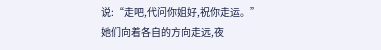说:“走吧,代问你姐好,祝你走运。”
她们向着各自的方向走远,夜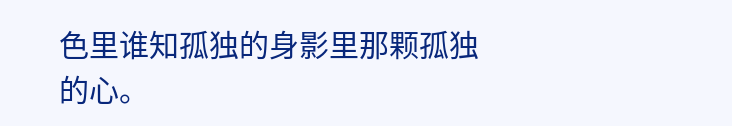色里谁知孤独的身影里那颗孤独的心。